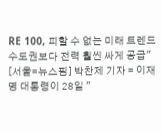RE 100, 피할 수 없는 미래 트렌드
수도권보다 전력 훨씬 싸게 공급"
[서울=뉴스핌] 박찬제 기자 = 이재명 대통령이 28일 "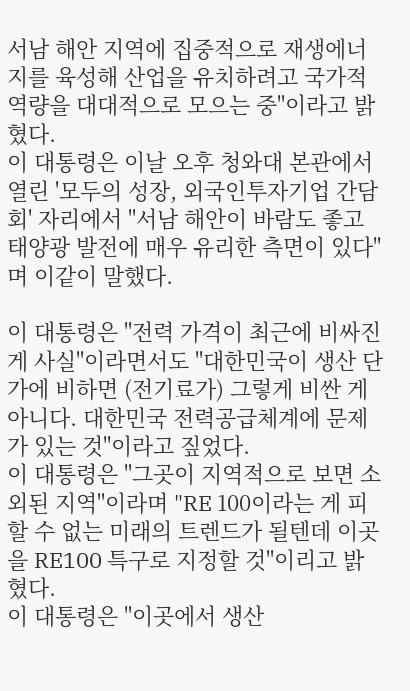서남 해안 지역에 집중적으로 재생에너지를 육성해 산업을 유치하려고 국가적 역량을 대대적으로 모으는 중"이라고 밝혔다.
이 대통령은 이날 오후 청와대 본관에서 열린 '모두의 성장, 외국인투자기업 간담회' 자리에서 "서남 해안이 바람도 좋고 태양광 발전에 매우 유리한 측면이 있다"며 이같이 말했다.

이 대통령은 "전력 가격이 최근에 비싸진 게 사실"이라면서도 "대한민국이 생산 단가에 비하면 (전기료가) 그렇게 비싼 게 아니다. 대한민국 전력공급체계에 문제가 있는 것"이라고 짚었다.
이 대통령은 "그곳이 지역적으로 보면 소외된 지역"이라며 "RE 100이라는 게 피할 수 없는 미래의 트렌드가 될텐데 이곳을 RE100 특구로 지정할 것"이리고 밝혔다.
이 대통령은 "이곳에서 생산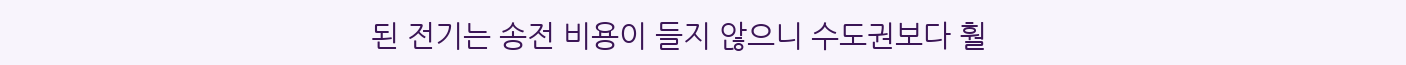된 전기는 송전 비용이 들지 않으니 수도권보다 훨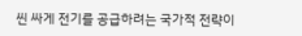씬 싸게 전기를 공급하려는 국가적 전략이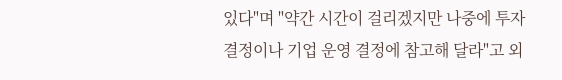있다"며 "약간 시간이 걸리겠지만 나중에 투자 결정이나 기업 운영 결정에 참고해 달라"고 외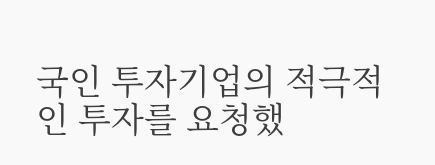국인 투자기업의 적극적인 투자를 요청했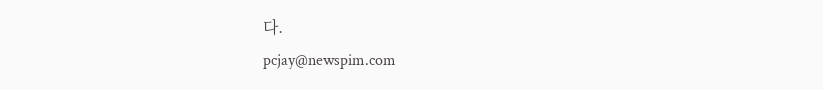다.
pcjay@newspim.com